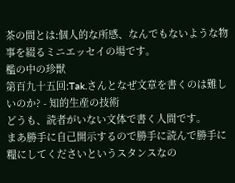茶の間とは:個人的な所感、なんでもないような物事を綴るミニエッセイの場です。
檻の中の珍獣
第百九十五回:Tak.さんとなぜ文章を書くのは難しいのか? - 知的生産の技術
どうも、読者がいない文体で書く人間です。
まあ勝手に自己開示するので勝手に読んで勝手に糧にしてくださいというスタンスなの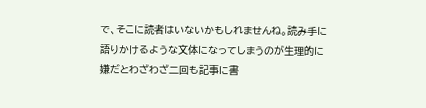で、そこに読者はいないかもしれませんね。読み手に語りかけるような文体になってしまうのが生理的に嫌だとわざわざ二回も記事に書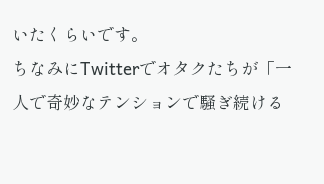いたくらいです。
ちなみにTwitterでオタクたちが「一人で奇妙なテンションで騒ぎ続ける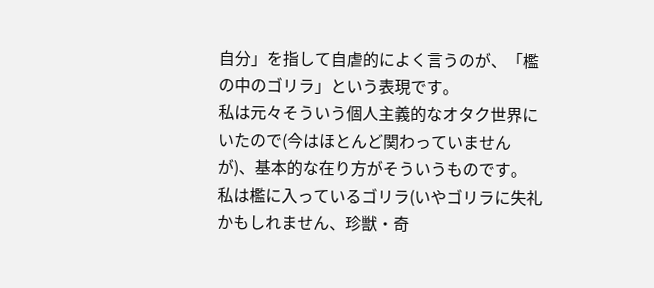自分」を指して自虐的によく言うのが、「檻の中のゴリラ」という表現です。
私は元々そういう個人主義的なオタク世界にいたので(今はほとんど関わっていませんが)、基本的な在り方がそういうものです。
私は檻に入っているゴリラ(いやゴリラに失礼かもしれません、珍獣・奇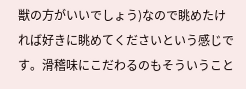獣の方がいいでしょう)なので眺めたければ好きに眺めてくださいという感じです。滑稽味にこだわるのもそういうこと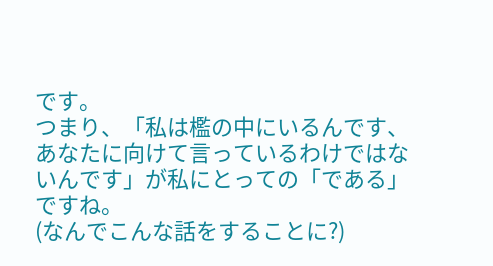です。
つまり、「私は檻の中にいるんです、あなたに向けて言っているわけではないんです」が私にとっての「である」ですね。
(なんでこんな話をすることに?)